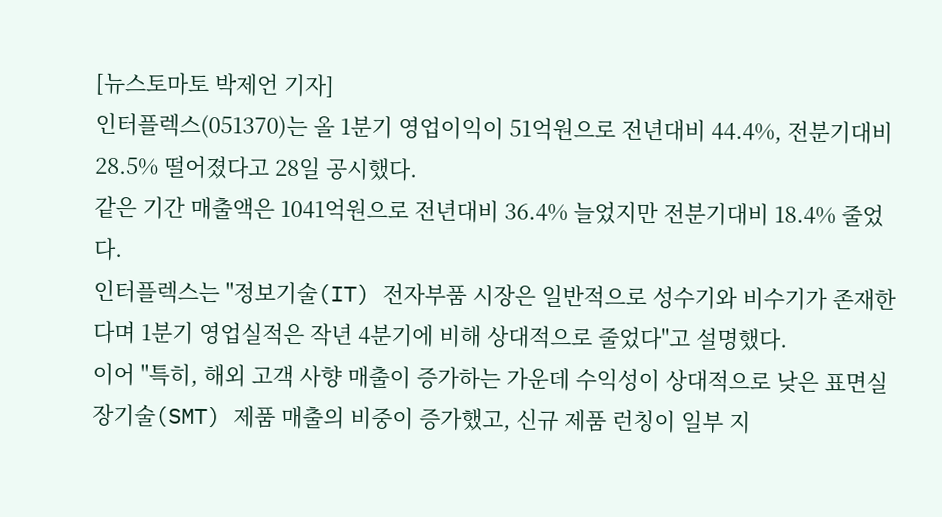[뉴스토마토 박제언 기자]
인터플렉스(051370)는 올 1분기 영업이익이 51억원으로 전년대비 44.4%, 전분기대비 28.5% 떨어졌다고 28일 공시했다.
같은 기간 매출액은 1041억원으로 전년대비 36.4% 늘었지만 전분기대비 18.4% 줄었다.
인터플렉스는 "정보기술(IT) 전자부품 시장은 일반적으로 성수기와 비수기가 존재한다며 1분기 영업실적은 작년 4분기에 비해 상대적으로 줄었다"고 설명했다.
이어 "특히, 해외 고객 사향 매출이 증가하는 가운데 수익성이 상대적으로 낮은 표면실장기술(SMT) 제품 매출의 비중이 증가했고, 신규 제품 런칭이 일부 지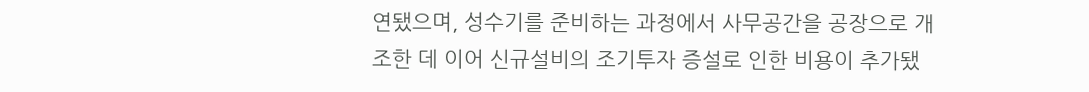연됐으며, 성수기를 준비하는 과정에서 사무공간을 공장으로 개조한 데 이어 신규설비의 조기투자 증설로 인한 비용이 추가됐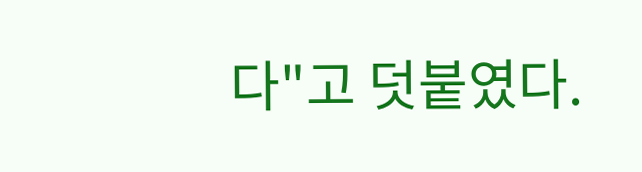다"고 덧붙였다.